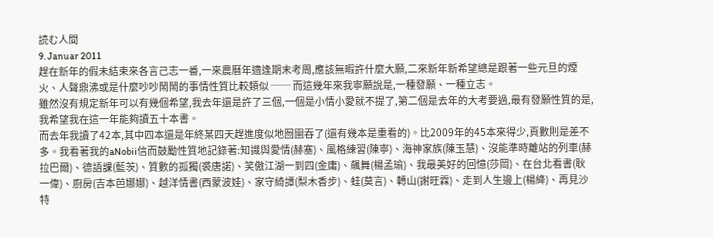読む人間
9. Januar 2011
趕在新年的假未結束來各言己志一番,一來農曆年適逢期末考周,應該無暇許什麼大願,二來新年新希望總是跟著一些元旦的煙火、人聲鼎沸或是什麼吵吵鬧鬧的事情性質比較類似 ── 而這幾年來我寧願說是,一種發願、一種立志。
雖然沒有規定新年可以有幾個希望,我去年還是許了三個,一個是小情小愛就不提了,第二個是去年的大考要過,最有發願性質的是,我希望我在這一年能夠讀五十本書。
而去年我讀了42本,其中四本還是年終某四天趕進度似地囫圇吞了(還有幾本是重看的)。比2009年的45本來得少,頁數則是差不多。我看著我的aNobii信而鼓勵性質地記錄著:知識與愛情(赫塞)、風格練習(陳寧)、海神家族(陳玉慧)、沒能準時離站的列車(赫拉巴爾)、德語課(藍茨)、質數的孤獨(裘唐諾)、笑傲江湖一到四(金庸)、飆舞(楊孟瑜)、我最美好的回憶(莎岡)、在台北看書(耿一偉)、廚房(吉本芭娜娜)、越洋情書(西蒙波娃)、家守綺譚(梨木香步)、蛙(莫言)、轉山(謝旺霖)、走到人生邊上(楊絳)、再見沙特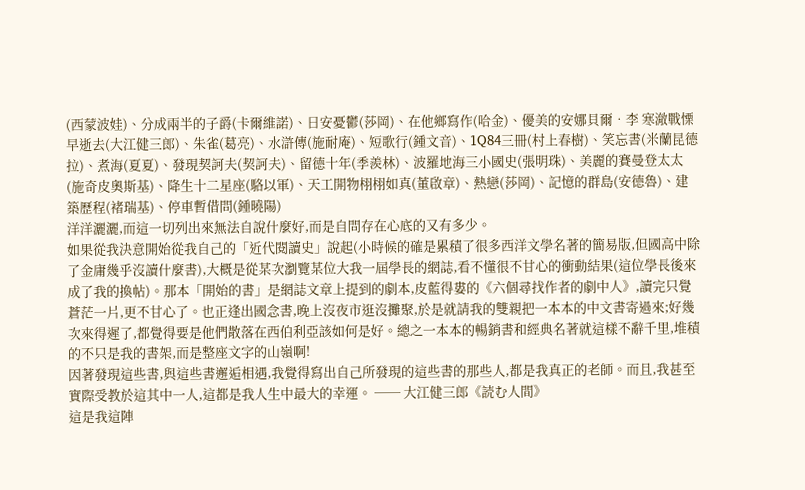(西蒙波娃)、分成兩半的子爵(卡爾維諾)、日安憂鬱(莎岡)、在他鄉寫作(哈金)、優美的安娜貝爾‧李 寒澈戰慄早逝去(大江健三郎)、朱雀(葛亮)、水滸傳(施耐庵)、短歌行(鍾文音)、1Q84三冊(村上春樹)、笑忘書(米蘭昆德拉)、煮海(夏夏)、發現契訶夫(契訶夫)、留德十年(季羨林)、波羅地海三小國史(張明珠)、美麗的賽曼登太太(施奇皮奧斯基)、降生十二星座(駱以軍)、天工開物栩栩如真(董啟章)、熱戀(莎岡)、記憶的群島(安德魯)、建築歷程(褚瑞基)、停車暫借問(鍾曉陽)
洋洋灑灑,而這一切列出來無法自說什麼好,而是自問存在心底的又有多少。
如果從我決意開始從我自己的「近代閱讀史」說起(小時候的確是累積了很多西洋文學名著的簡易版,但國高中除了金庸幾乎沒讀什麼書),大概是從某次瀏覽某位大我一屆學長的網誌,看不懂很不甘心的衝動結果(這位學長後來成了我的換帖)。那本「開始的書」是網誌文章上提到的劇本,皮藍得婁的《六個尋找作者的劇中人》,讀完只覺蒼茫一片,更不甘心了。也正逢出國念書,晚上沒夜市逛沒攤聚,於是就請我的雙親把一本本的中文書寄過來;好幾次來得遲了,都覺得要是他們散落在西伯利亞該如何是好。總之一本本的暢銷書和經典名著就這樣不辭千里,堆積的不只是我的書架,而是整座文字的山嶺啊!
因著發現這些書,與這些書邂逅相遇,我覺得寫出自己所發現的這些書的那些人,都是我真正的老師。而且,我甚至實際受教於這其中一人,這都是我人生中最大的幸運。 ── 大江健三郎《読む人間》
這是我這陣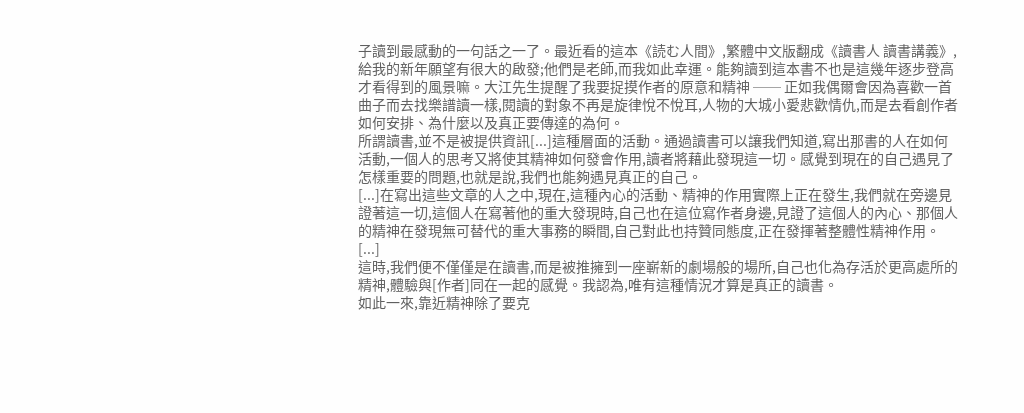子讀到最感動的一句話之一了。最近看的這本《読む人間》,繁體中文版翻成《讀書人 讀書講義》,給我的新年願望有很大的啟發;他們是老師,而我如此幸運。能夠讀到這本書不也是這幾年逐步登高才看得到的風景嘛。大江先生提醒了我要捉摸作者的原意和精神 ── 正如我偶爾會因為喜歡一首曲子而去找樂譜讀一樣,閱讀的對象不再是旋律悅不悅耳,人物的大城小愛悲歡情仇,而是去看創作者如何安排、為什麼以及真正要傳達的為何。
所謂讀書,並不是被提供資訊[...]這種層面的活動。通過讀書可以讓我們知道,寫出那書的人在如何活動,一個人的思考又將使其精神如何發會作用,讀者將藉此發現這一切。感覺到現在的自己遇見了怎樣重要的問題,也就是說,我們也能夠遇見真正的自己。
[...]在寫出這些文章的人之中,現在,這種內心的活動、精神的作用實際上正在發生,我們就在旁邊見證著這一切,這個人在寫著他的重大發現時,自己也在這位寫作者身邊,見證了這個人的內心、那個人的精神在發現無可替代的重大事務的瞬間,自己對此也持贊同態度,正在發揮著整體性精神作用。[...]
這時,我們便不僅僅是在讀書,而是被推擁到一座嶄新的劇場般的場所,自己也化為存活於更高處所的精神,體驗與[作者]同在一起的感覺。我認為,唯有這種情況才算是真正的讀書。
如此一來,靠近精神除了要克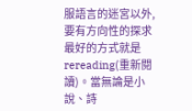服語言的迷宮以外,要有方向性的探求最好的方式就是rereading(重新閱讀)。當無論是小說、詩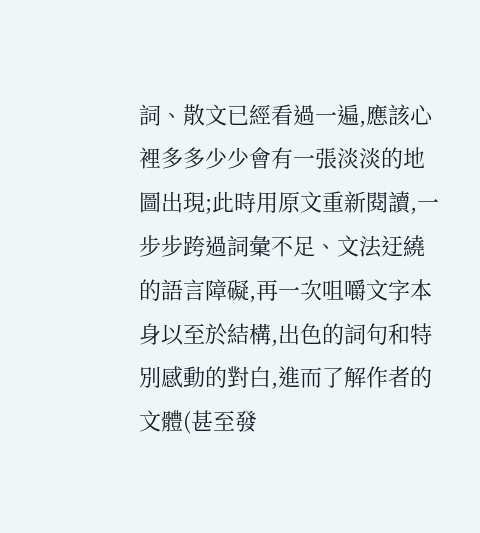詞、散文已經看過一遍,應該心裡多多少少會有一張淡淡的地圖出現;此時用原文重新閱讀,一步步跨過詞彙不足、文法迂繞的語言障礙,再一次咀嚼文字本身以至於結構,出色的詞句和特別感動的對白,進而了解作者的文體(甚至發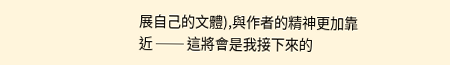展自己的文體),與作者的精神更加靠近 ── 這將會是我接下來的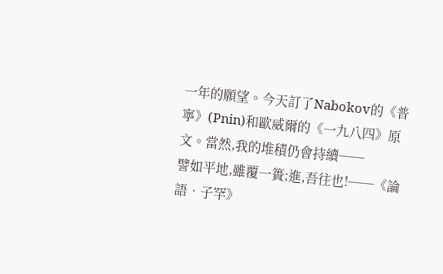一年的願望。今天訂了Nabokov的《普寧》(Pnin)和歐威爾的《一九八四》原文。當然,我的堆積仍會持續──
譬如平地,雖覆一簣;進,吾往也!──《論語‧子罕》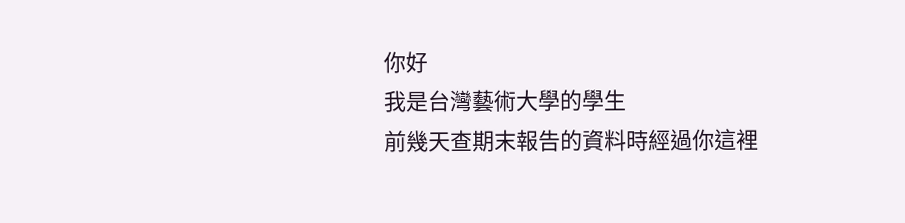你好
我是台灣藝術大學的學生
前幾天查期末報告的資料時經過你這裡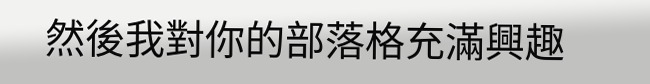然後我對你的部落格充滿興趣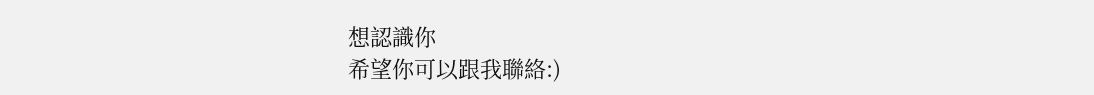想認識你
希望你可以跟我聯絡:)